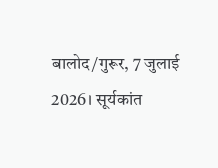बालोद/गुरूर, 7 जुलाई 2026। सूर्यकांत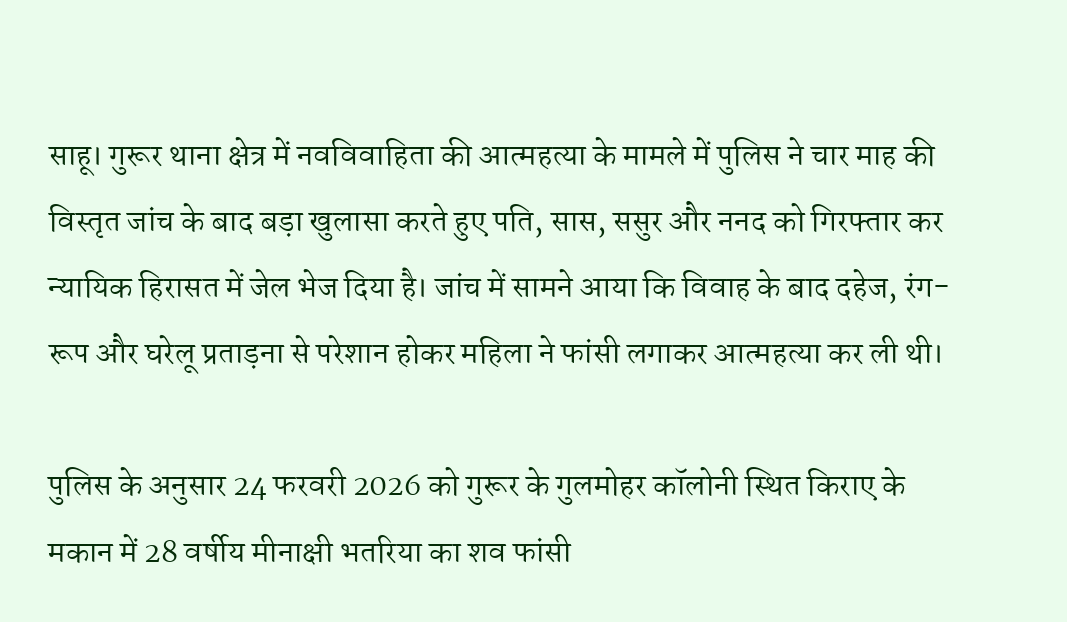साहू। गुरूर थाना क्षेत्र में नवविवाहिता की आत्महत्या के मामले में पुलिस ने चार माह की विस्तृत जांच के बाद बड़ा खुलासा करते हुए पति, सास, ससुर और ननद को गिरफ्तार कर न्यायिक हिरासत में जेल भेज दिया है। जांच में सामने आया कि विवाह के बाद दहेज, रंग-रूप और घरेलू प्रताड़ना से परेशान होकर महिला ने फांसी लगाकर आत्महत्या कर ली थी।

पुलिस के अनुसार 24 फरवरी 2026 को गुरूर के गुलमोहर कॉलोनी स्थित किराए के मकान में 28 वर्षीय मीनाक्षी भतरिया का शव फांसी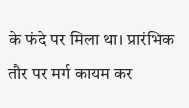के फंदे पर मिला था। प्रारंभिक तौर पर मर्ग कायम कर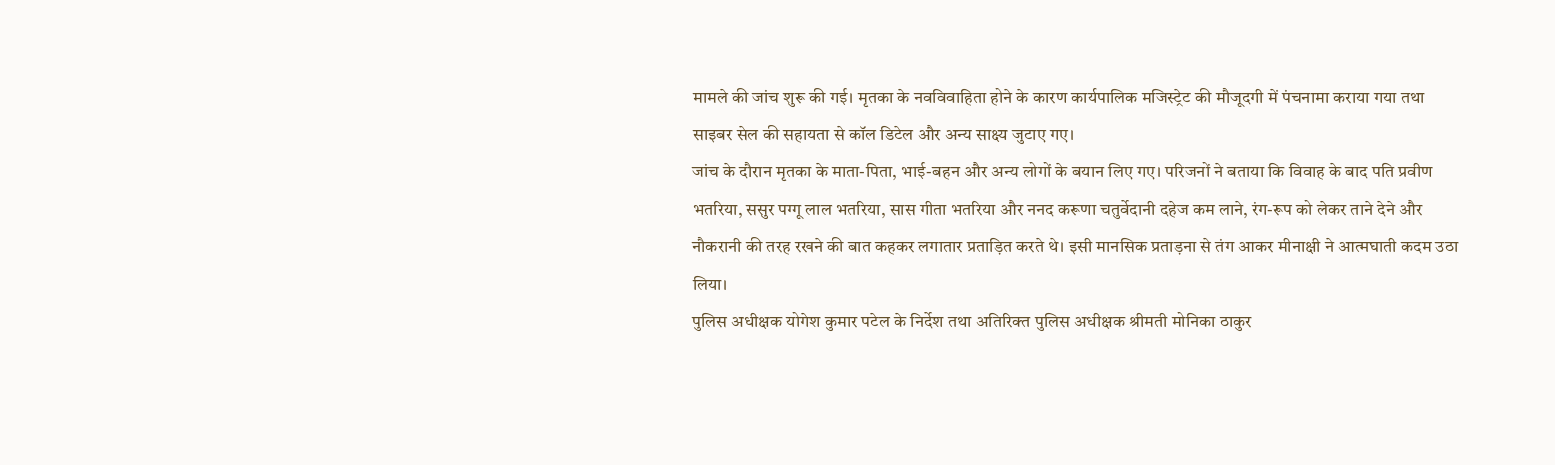मामले की जांच शुरू की गई। मृतका के नवविवाहिता होने के कारण कार्यपालिक मजिस्ट्रेट की मौजूदगी में पंचनामा कराया गया तथा साइबर सेल की सहायता से कॉल डिटेल और अन्य साक्ष्य जुटाए गए।
जांच के दौरान मृतका के माता-पिता, भाई-बहन और अन्य लोगों के बयान लिए गए। परिजनों ने बताया कि विवाह के बाद पति प्रवीण भतरिया, ससुर पग्गू लाल भतरिया, सास गीता भतरिया और ननद करूणा चतुर्वेदानी दहेज कम लाने, रंग-रूप को लेकर ताने देने और नौकरानी की तरह रखने की बात कहकर लगातार प्रताड़ित करते थे। इसी मानसिक प्रताड़ना से तंग आकर मीनाक्षी ने आत्मघाती कदम उठा लिया।
पुलिस अधीक्षक योगेश कुमार पटेल के निर्देश तथा अतिरिक्त पुलिस अधीक्षक श्रीमती मोनिका ठाकुर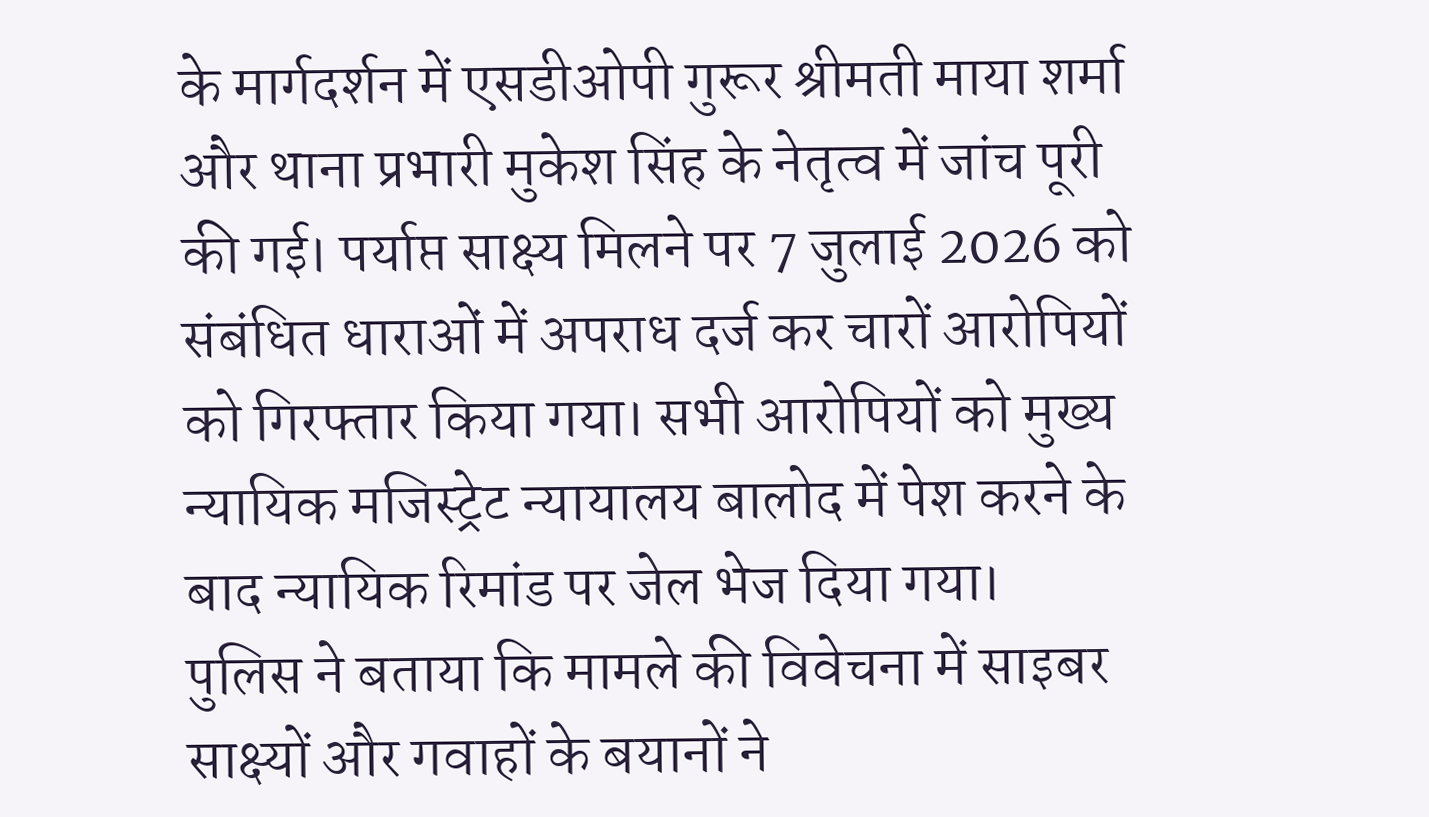के मार्गदर्शन में एसडीओपी गुरूर श्रीमती माया शर्मा और थाना प्रभारी मुकेश सिंह के नेतृत्व में जांच पूरी की गई। पर्याप्त साक्ष्य मिलने पर 7 जुलाई 2026 को संबंधित धाराओं में अपराध दर्ज कर चारों आरोपियों को गिरफ्तार किया गया। सभी आरोपियों को मुख्य न्यायिक मजिस्ट्रेट न्यायालय बालोद में पेश करने के बाद न्यायिक रिमांड पर जेल भेज दिया गया।
पुलिस ने बताया कि मामले की विवेचना में साइबर साक्ष्यों और गवाहों के बयानों ने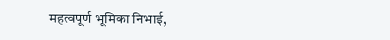महत्वपूर्ण भूमिका निभाई,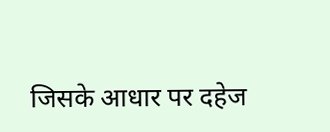जिसके आधार पर दहेज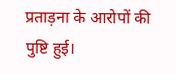प्रताड़ना के आरोपों की पुष्टि हुई।